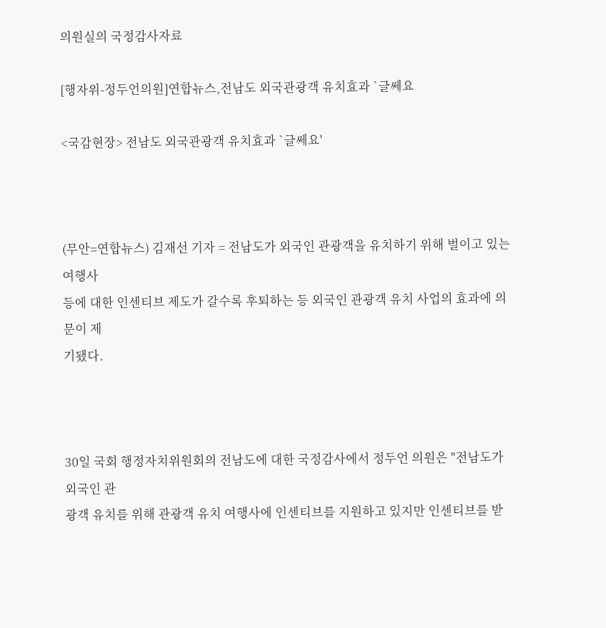의원실의 국정감사자료

[행자위-정두언의원]연합뉴스,전남도 외국관광객 유치효과 `글쎄요

<국감현장> 전남도 외국관광객 유치효과 `글쎄요'



(무안=연합뉴스) 김재선 기자 = 전남도가 외국인 관광객을 유치하기 위해 벌이고 있는 여행사
등에 대한 인센티브 제도가 갈수록 후퇴하는 등 외국인 관광객 유치 사업의 효과에 의문이 제
기됐다.



30일 국회 행정자치위원회의 전남도에 대한 국정감사에서 정두언 의원은 "전남도가 외국인 관
광객 유치를 위해 관광객 유치 여행사에 인센티브를 지원하고 있지만 인센티브를 받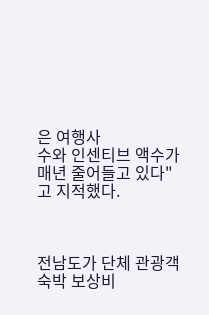은 여행사
수와 인센티브 액수가 매년 줄어들고 있다"고 지적했다.



전남도가 단체 관광객 숙박 보상비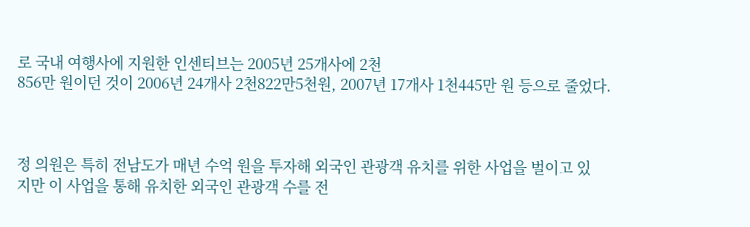로 국내 여행사에 지원한 인센티브는 2005년 25개사에 2천
856만 원이던 것이 2006년 24개사 2천822만5천원, 2007년 17개사 1천445만 원 등으로 줄었다.



정 의원은 특히 전남도가 매년 수억 원을 투자해 외국인 관광객 유치를 위한 사업을 벌이고 있
지만 이 사업을 통해 유치한 외국인 관광객 수를 전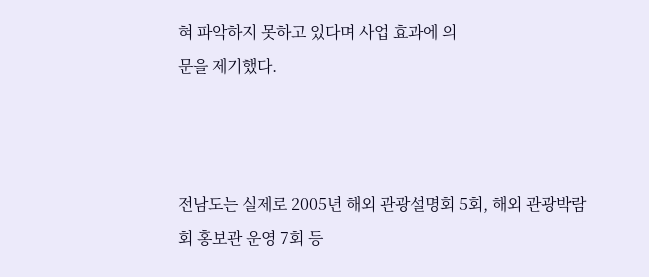혀 파악하지 못하고 있다며 사업 효과에 의
문을 제기했다.



전남도는 실제로 2005년 해외 관광설명회 5회, 해외 관광박람회 홍보관 운영 7회 등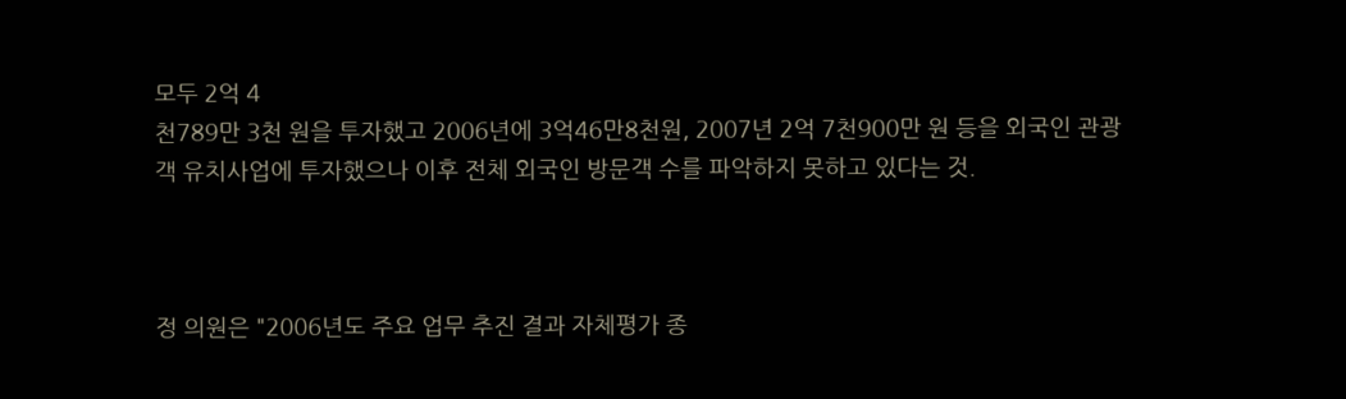모두 2억 4
천789만 3천 원을 투자했고 2006년에 3억46만8천원, 2007년 2억 7천900만 원 등을 외국인 관광
객 유치사업에 투자했으나 이후 전체 외국인 방문객 수를 파악하지 못하고 있다는 것.



정 의원은 "2006년도 주요 업무 추진 결과 자체평가 종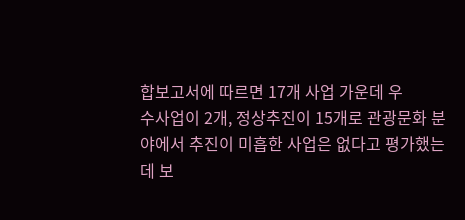합보고서에 따르면 17개 사업 가운데 우
수사업이 2개, 정상추진이 15개로 관광문화 분야에서 추진이 미흡한 사업은 없다고 평가했는
데 보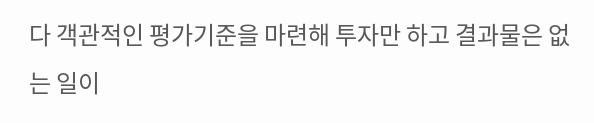다 객관적인 평가기준을 마련해 투자만 하고 결과물은 없는 일이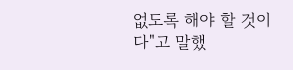없도록 해야 할 것이
다"고 말했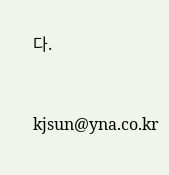다.



kjsun@yna.co.kr